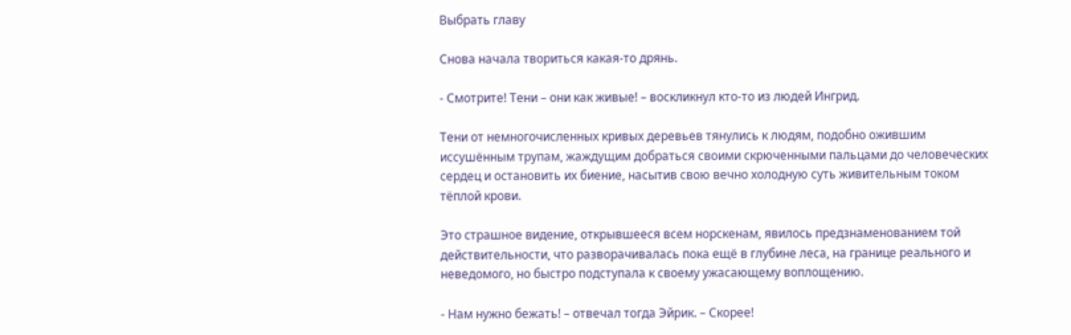Выбрать главу

Снова начала твориться какая-то дрянь.

- Смотрите! Тени – они как живые! – воскликнул кто-то из людей Ингрид.

Тени от немногочисленных кривых деревьев тянулись к людям, подобно ожившим иссушённым трупам, жаждущим добраться своими скрюченными пальцами до человеческих сердец и остановить их биение, насытив свою вечно холодную суть живительным током тёплой крови.

Это страшное видение, открывшееся всем норскенам, явилось предзнаменованием той действительности, что разворачивалась пока ещё в глубине леса, на границе реального и неведомого, но быстро подступала к своему ужасающему воплощению.

- Нам нужно бежать! – отвечал тогда Эйрик. – Скорее!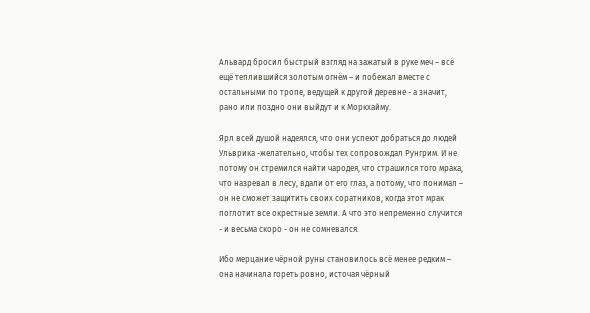Альвард бросил быстрый взгляд на зажатый в руке меч – всё ещё теплившийся золотым огнём – и побежал вместе с остальными по тропе, ведущей к другой деревне - а значит, рано или поздно они выйдут и к Моркхайму.

Ярл всей душой надеялся, что они успеют добраться до людей Ульврика -желательно, чтобы тех сопровождал Рунгрим. И не потому он стремился найти чародея, что страшился того мрака, что назревал в лесу, вдали от его глаз, а потому, что понимал – он не сможет защитить своих соратников, когда этот мрак поглотит все окрестные земли. А что это непременно случится - и весьма скоро - он не сомневался.

Ибо мерцание чёрной руны становилось всё менее редким – она начинала гореть ровно, источая чёрный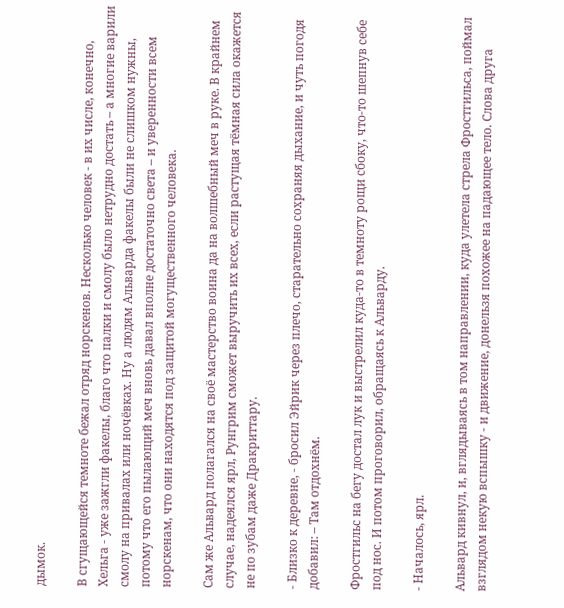дымок.

В сгущающейся темноте бежал отряд норскенов. Несколько человек - в их числе, конечно, Хельга - уже зажгли факелы, благо что палки и смолу было нетрудно достать – а многие варили смолу на привалах или ночёвках. Ну а людям Альварда факелы были не слишком нужны, потому что его пылающий меч вновь давал вполне достаточно света – и уверенности всем норскенам, что они находятся под защитой могущественного человека.

Сам же Альвард полагался на своё мастерство воина да на волшебный меч в руке. В крайнем случае, надеялся ярл, Рунгрим сможет выручить их всех, если растущая тёмная сила окажется не по зубам даже Дракриттару.

- Близко к деревне, - бросил Эйрик через плечо, старательно сохраняя дыхание, и чуть погодя добавил: – Там отдохнём.

Фростгильс на бегу достал лук и выстрелил куда-то в темноту рощи сбоку, что-то шепнув себе под нос. И потом проговорил, обращаясь к Альварду.

- Началось, ярл.

Альвард кивнул, и, вглядываясь в том направлении, куда улетела стрела Фростгильса, поймал взглядом некую вспышку - и движение, донельзя похожее на падающее тело. Слова друга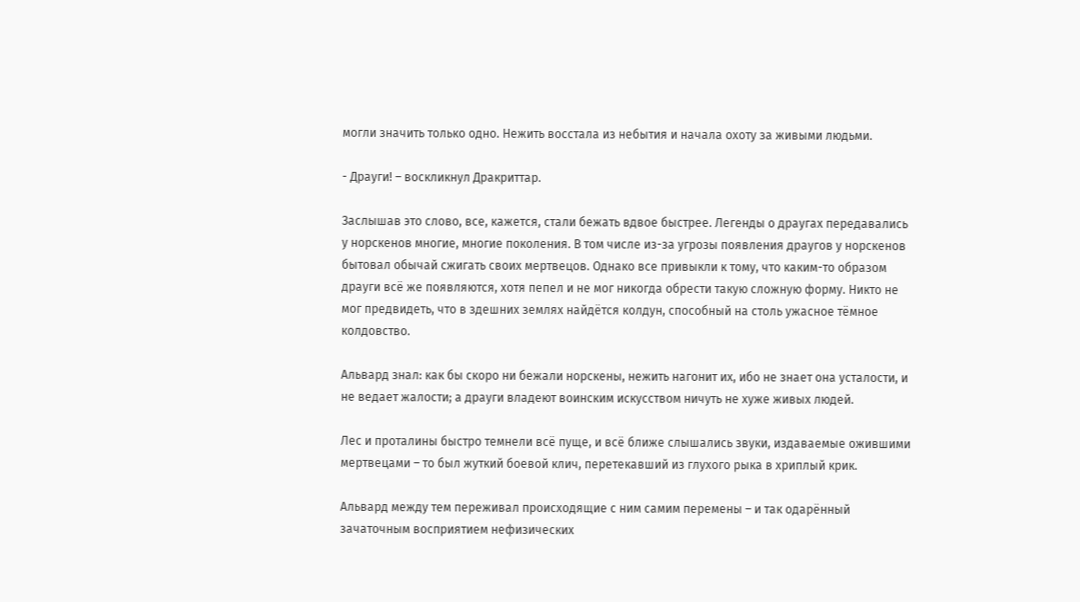могли значить только одно. Нежить восстала из небытия и начала охоту за живыми людьми.

- Драуги! – воскликнул Дракриттар.

Заслышав это слово, все, кажется, стали бежать вдвое быстрее. Легенды о драугах передавались у норскенов многие, многие поколения. В том числе из-за угрозы появления драугов у норскенов бытовал обычай сжигать своих мертвецов. Однако все привыкли к тому, что каким-то образом драуги всё же появляются, хотя пепел и не мог никогда обрести такую сложную форму. Никто не мог предвидеть, что в здешних землях найдётся колдун, способный на столь ужасное тёмное колдовство.

Альвард знал: как бы скоро ни бежали норскены, нежить нагонит их, ибо не знает она усталости, и не ведает жалости; а драуги владеют воинским искусством ничуть не хуже живых людей.

Лес и проталины быстро темнели всё пуще, и всё ближе слышались звуки, издаваемые ожившими мертвецами – то был жуткий боевой клич, перетекавший из глухого рыка в хриплый крик.

Альвард между тем переживал происходящие с ним самим перемены – и так одарённый зачаточным восприятием нефизических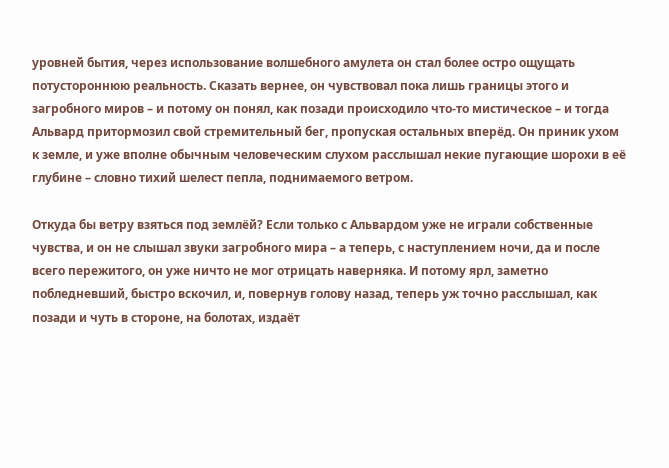уровней бытия, через использование волшебного амулета он стал более остро ощущать потустороннюю реальность. Сказать вернее, он чувствовал пока лишь границы этого и загробного миров – и потому он понял, как позади происходило что-то мистическое – и тогда Альвард притормозил свой стремительный бег, пропуская остальных вперёд. Он приник ухом к земле, и уже вполне обычным человеческим слухом расслышал некие пугающие шорохи в её глубине – словно тихий шелест пепла, поднимаемого ветром.

Откуда бы ветру взяться под землёй? Если только с Альвардом уже не играли собственные чувства, и он не слышал звуки загробного мира – а теперь, с наступлением ночи, да и после всего пережитого, он уже ничто не мог отрицать наверняка. И потому ярл, заметно побледневший, быстро вскочил, и, повернув голову назад, теперь уж точно расслышал, как позади и чуть в стороне, на болотах, издаёт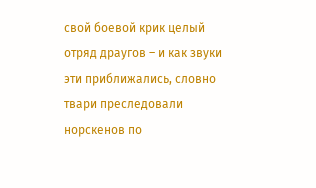свой боевой крик целый отряд драугов – и как звуки эти приближались, словно твари преследовали норскенов по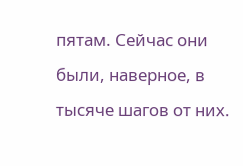пятам. Сейчас они были, наверное, в тысяче шагов от них.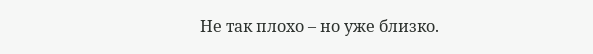Не так плохо – но уже близко.